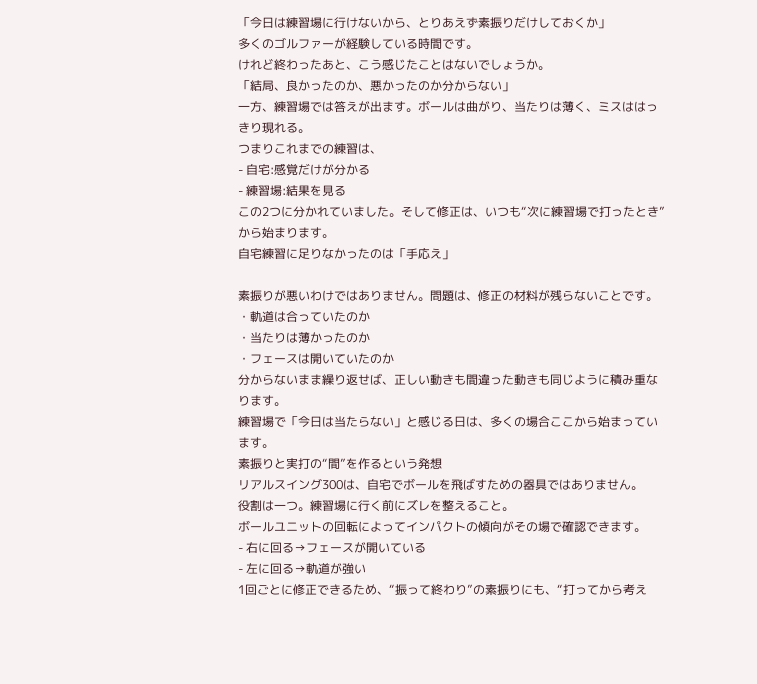「今日は練習場に行けないから、とりあえず素振りだけしておくか」
多くのゴルファーが経験している時間です。
けれど終わったあと、こう感じたことはないでしょうか。
「結局、良かったのか、悪かったのか分からない」
一方、練習場では答えが出ます。ボールは曲がり、当たりは薄く、ミスははっきり現れる。
つまりこれまでの練習は、
- 自宅:感覚だけが分かる
- 練習場:結果を見る
この2つに分かれていました。そして修正は、いつも“次に練習場で打ったとき”から始まります。
自宅練習に足りなかったのは「手応え」

素振りが悪いわけではありません。問題は、修正の材料が残らないことです。
・軌道は合っていたのか
・当たりは薄かったのか
・フェースは開いていたのか
分からないまま繰り返せば、正しい動きも間違った動きも同じように積み重なります。
練習場で「今日は当たらない」と感じる日は、多くの場合ここから始まっています。
素振りと実打の“間”を作るという発想
リアルスイング300は、自宅でボールを飛ばすための器具ではありません。
役割は一つ。練習場に行く前にズレを整えること。
ボールユニットの回転によってインパクトの傾向がその場で確認できます。
- 右に回る→フェースが開いている
- 左に回る→軌道が強い
1回ごとに修正できるため、“振って終わり”の素振りにも、“打ってから考え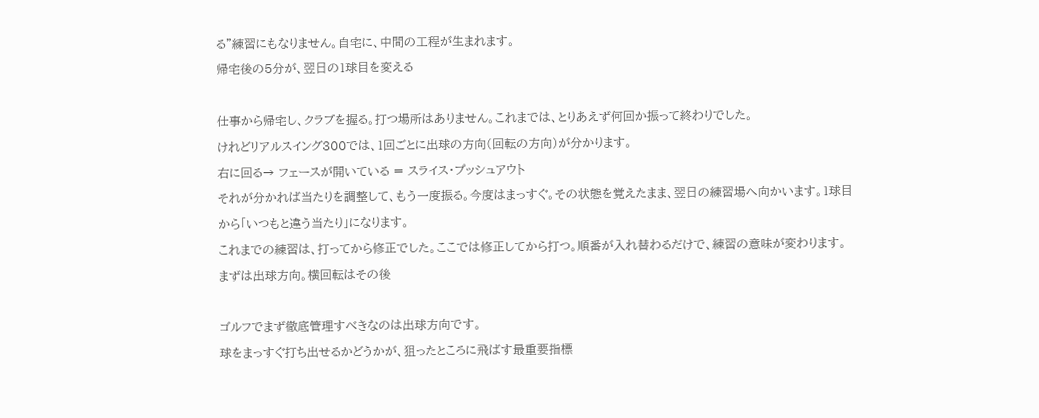る”練習にもなりません。自宅に、中間の工程が生まれます。
帰宅後の5分が、翌日の1球目を変える

仕事から帰宅し、クラブを握る。打つ場所はありません。これまでは、とりあえず何回か振って終わりでした。
けれどリアルスイング300では、1回ごとに出球の方向(回転の方向)が分かります。
右に回る→ フェースが開いている = スライス・プッシュアウト
それが分かれば当たりを調整して、もう一度振る。今度はまっすぐ。その状態を覚えたまま、翌日の練習場へ向かいます。1球目から「いつもと違う当たり」になります。
これまでの練習は、打ってから修正でした。ここでは修正してから打つ。順番が入れ替わるだけで、練習の意味が変わります。
まずは出球方向。横回転はその後

ゴルフでまず徹底管理すべきなのは出球方向です。
球をまっすぐ打ち出せるかどうかが、狙ったところに飛ばす最重要指標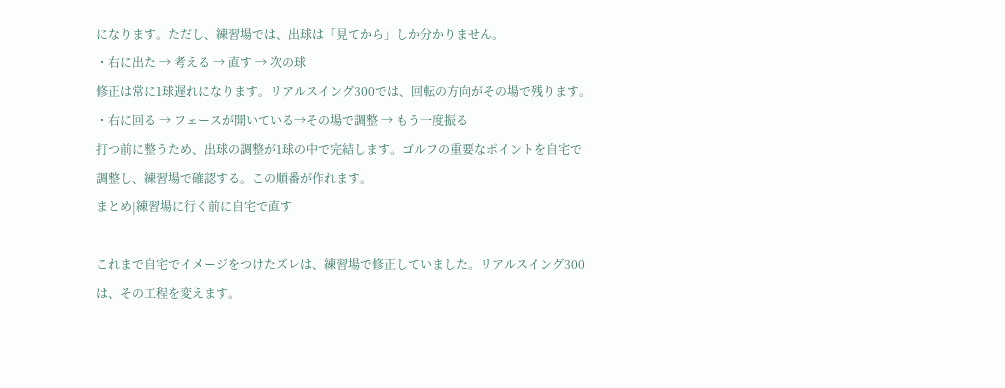になります。ただし、練習場では、出球は「見てから」しか分かりません。
・右に出た → 考える → 直す → 次の球
修正は常に1球遅れになります。リアルスイング300では、回転の方向がその場で残ります。
・右に回る → フェースが開いている→その場で調整 → もう一度振る
打つ前に整うため、出球の調整が1球の中で完結します。ゴルフの重要なポイントを自宅で調整し、練習場で確認する。この順番が作れます。
まとめ|練習場に行く前に自宅で直す

これまで自宅でイメージをつけたズレは、練習場で修正していました。リアルスイング300は、その工程を変えます。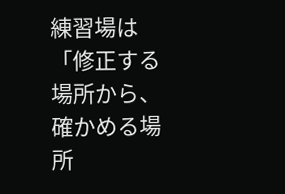練習場は「修正する場所から、確かめる場所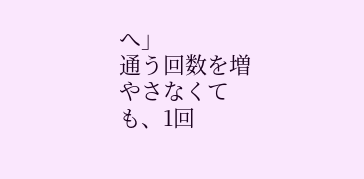へ」
通う回数を増やさなくても、1回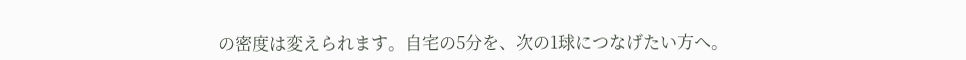の密度は変えられます。自宅の5分を、次の1球につなげたい方へ。